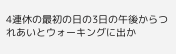4連休の最初の日の3日の午後からつれあいとウォーキングに出か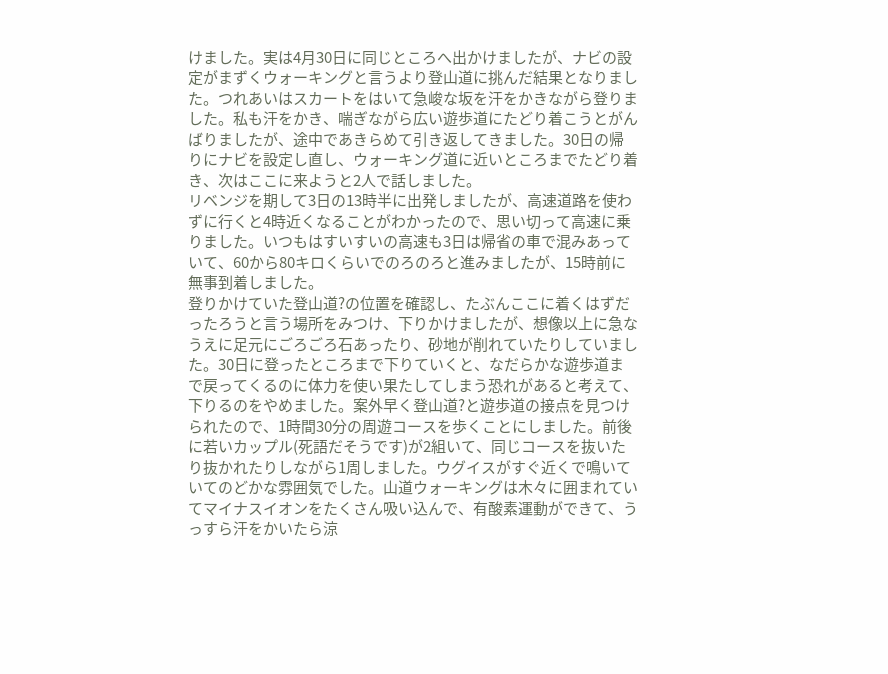けました。実は4月30日に同じところへ出かけましたが、ナビの設定がまずくウォーキングと言うより登山道に挑んだ結果となりました。つれあいはスカートをはいて急峻な坂を汗をかきながら登りました。私も汗をかき、喘ぎながら広い遊歩道にたどり着こうとがんばりましたが、途中であきらめて引き返してきました。30日の帰りにナビを設定し直し、ウォーキング道に近いところまでたどり着き、次はここに来ようと2人で話しました。
リベンジを期して3日の13時半に出発しましたが、高速道路を使わずに行くと4時近くなることがわかったので、思い切って高速に乗りました。いつもはすいすいの高速も3日は帰省の車で混みあっていて、60から80キロくらいでのろのろと進みましたが、15時前に無事到着しました。
登りかけていた登山道?の位置を確認し、たぶんここに着くはずだったろうと言う場所をみつけ、下りかけましたが、想像以上に急なうえに足元にごろごろ石あったり、砂地が削れていたりしていました。30日に登ったところまで下りていくと、なだらかな遊歩道まで戻ってくるのに体力を使い果たしてしまう恐れがあると考えて、下りるのをやめました。案外早く登山道?と遊歩道の接点を見つけられたので、1時間30分の周遊コースを歩くことにしました。前後に若いカップル(死語だそうです)が2組いて、同じコースを抜いたり抜かれたりしながら1周しました。ウグイスがすぐ近くで鳴いていてのどかな雰囲気でした。山道ウォーキングは木々に囲まれていてマイナスイオンをたくさん吸い込んで、有酸素運動ができて、うっすら汗をかいたら涼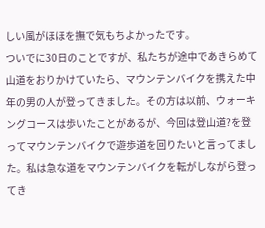しい風がほほを撫で気もちよかったです。
ついでに30日のことですが、私たちが途中であきらめて山道をおりかけていたら、マウンテンバイクを携えた中年の男の人が登ってきました。その方は以前、ウォーキングコースは歩いたことがあるが、今回は登山道?を登ってマウンテンバイクで遊歩道を回りたいと言ってました。私は急な道をマウンテンバイクを転がしながら登ってき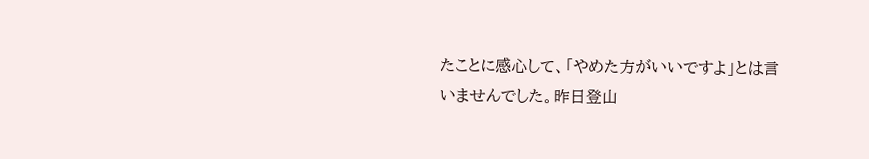たことに感心して、「やめた方がいいですよ」とは言いませんでした。昨日登山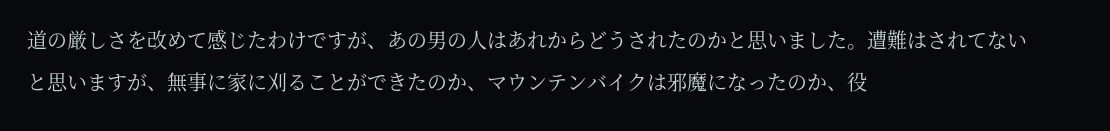道の厳しさを改めて感じたわけですが、あの男の人はあれからどうされたのかと思いました。遭難はされてないと思いますが、無事に家に刈ることができたのか、マウンテンバイクは邪魔になったのか、役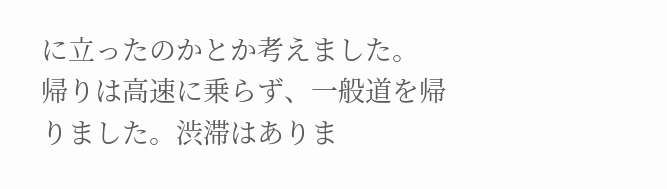に立ったのかとか考えました。
帰りは高速に乗らず、一般道を帰りました。渋滞はありま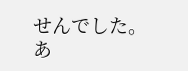せんでした。
あ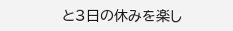と3日の休みを楽し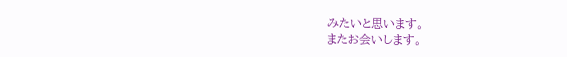みたいと思います。
またお会いします。